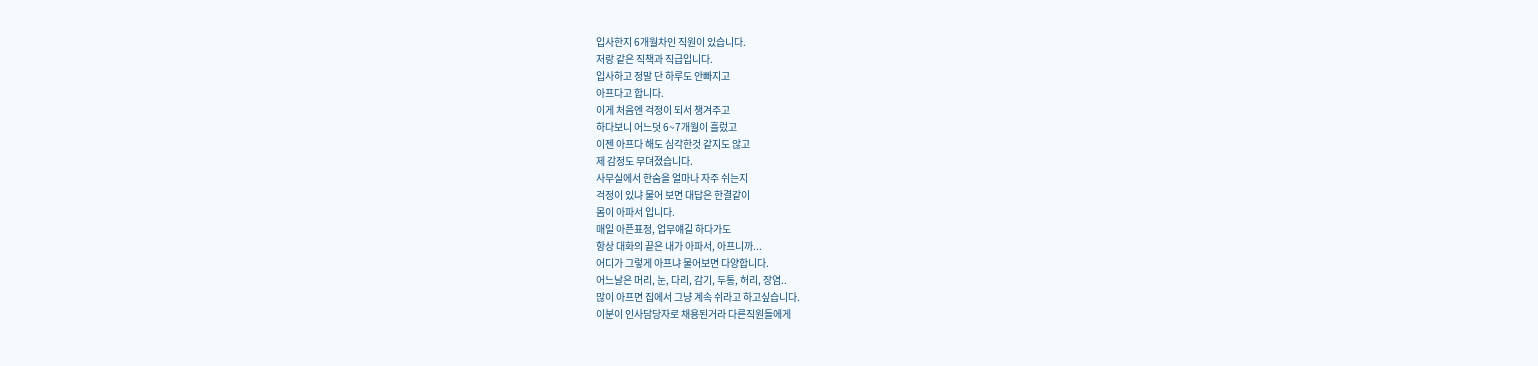입사한지 6개월차인 직원이 있습니다.
저랑 같은 직책과 직급입니다.
입사하고 정말 단 하루도 안빠지고
아프다고 합니다.
이게 처음엔 걱정이 되서 챙겨주고
하다보니 어느덧 6~7개월이 흘렀고
이젠 아프다 해도 심각한것 같지도 않고
제 감정도 무뎌졌습니다.
사무실에서 한숨을 얼마나 자주 쉬는지
걱정이 있냐 물어 보면 대답은 한결같이
몸이 아파서 입니다.
매일 아픈표정, 업무얘길 하다가도
항상 대화의 끝은 내가 아파서, 아프니까...
어디가 그렇게 아프냐 물어보면 다양합니다.
어느날은 머리, 눈, 다리, 감기, 두통, 허리, 장염..
많이 아프면 집에서 그냥 계속 쉬라고 하고싶습니다.
이분이 인사담당자로 채용된거라 다른직원들에게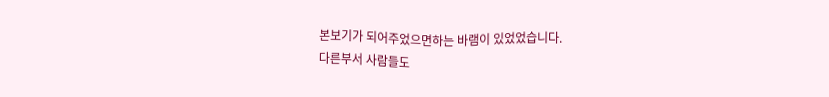본보기가 되어주었으면하는 바램이 있었었습니다.
다른부서 사람들도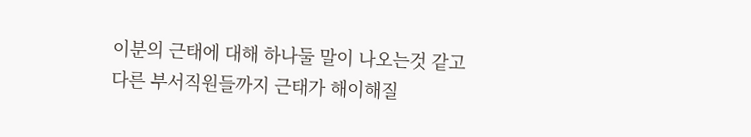이분의 근태에 대해 하나둘 말이 나오는것 같고
다른 부서직원들까지 근태가 해이해질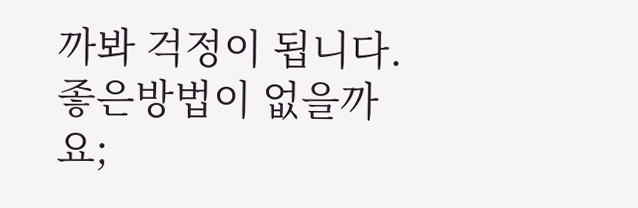까봐 걱정이 됩니다.
좋은방법이 없을까요;